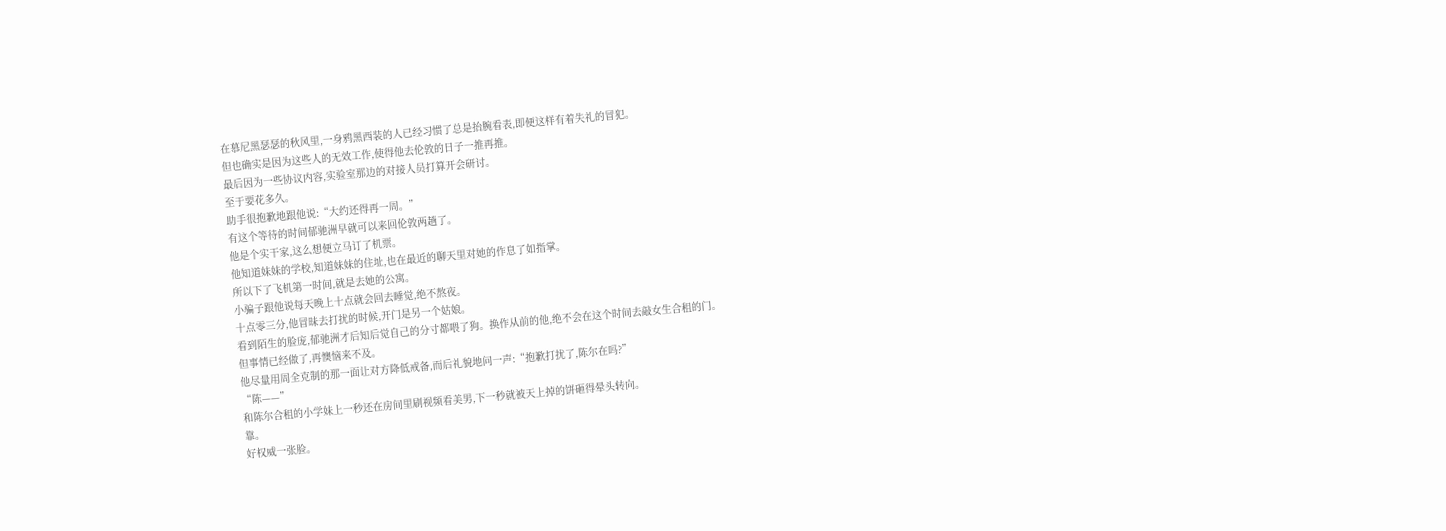在慕尼黑瑟瑟的秋风里,一身鸦黑西装的人已经习惯了总是抬腕看表,即便这样有着失礼的冒犯。
但也确实是因为这些人的无效工作,使得他去伦敦的日子一推再推。
最后因为一些协议内容,实验室那边的对接人员打算开会研讨。
至于要花多久。
助手很抱歉地跟他说:“大约还得再一周。”
有这个等待的时间郁驰洲早就可以来回伦敦两趟了。
他是个实干家,这么想便立马订了机票。
他知道妹妹的学校,知道妹妹的住址,也在最近的聊天里对她的作息了如指掌。
所以下了飞机第一时间,就是去她的公寓。
小骗子跟他说每天晚上十点就会回去睡觉,绝不熬夜。
十点零三分,他冒昧去打扰的时候,开门是另一个姑娘。
看到陌生的脸庞,郁驰洲才后知后觉自己的分寸都喂了狗。换作从前的他,绝不会在这个时间去敲女生合租的门。
但事情已经做了,再懊恼来不及。
他尽量用周全克制的那一面让对方降低戒备,而后礼貌地问一声:“抱歉打扰了,陈尔在吗?”
“陈——”
和陈尔合租的小学妹上一秒还在房间里刷视频看美男,下一秒就被天上掉的饼砸得晕头转向。
靠。
好权威一张脸。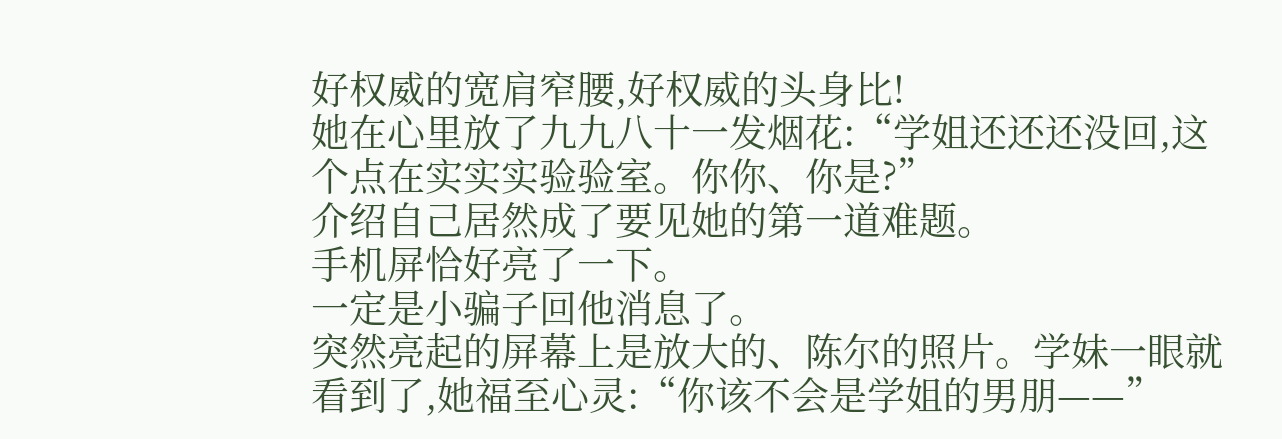好权威的宽肩窄腰,好权威的头身比!
她在心里放了九九八十一发烟花:“学姐还还还没回,这个点在实实实验验室。你你、你是?”
介绍自己居然成了要见她的第一道难题。
手机屏恰好亮了一下。
一定是小骗子回他消息了。
突然亮起的屏幕上是放大的、陈尔的照片。学妹一眼就看到了,她福至心灵:“你该不会是学姐的男朋——”